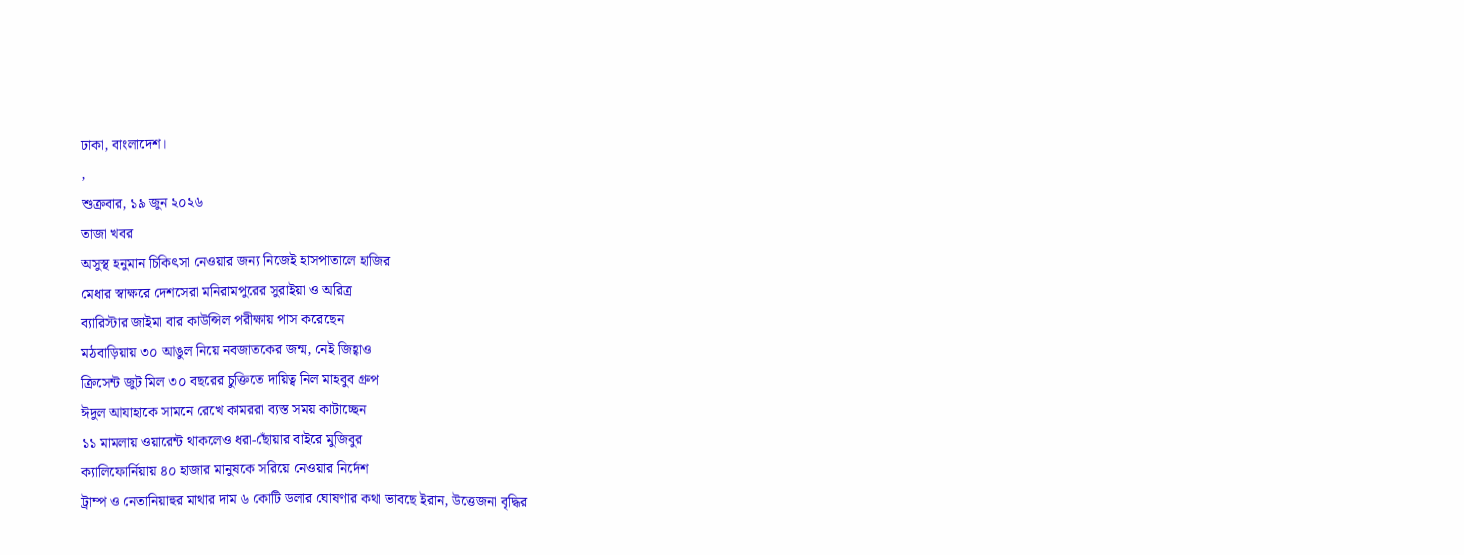ঢাকা, বাংলাদেশ।
,
শুক্রবার, ১৯ জুন ২০২৬
তাজা খবর
অসুস্থ হনুমান চিকিৎসা নেওয়ার জন্য নিজেই হাসপাতালে হাজির
মেধার স্বাক্ষরে দেশসেরা মনিরামপুরের সুরাইয়া ও অরিত্র
ব্যারিস্টার জাইমা বার কাউন্সিল পরীক্ষায় পাস করেছেন
মঠবাড়িয়ায় ৩০ আঙুল নিয়ে নবজাতকের জন্ম, নেই জিহ্বাও
ক্রিসেন্ট জুট মিল ৩০ বছরের চুক্তিতে দায়িত্ব নিল মাহবুব গ্রুপ
ঈদুল আযাহাকে সামনে রেখে কামররা ব্যস্ত সময় কাটাচ্ছেন
১১ মামলায় ওয়ারেন্ট থাকলেও ধরা-ছোঁয়ার বাইরে মুজিবুর
ক্যালিফোর্নিয়ায় ৪০ হাজার মানুষকে সরিয়ে নেওয়ার নির্দেশ
ট্রাম্প ও নেতানিয়াহুর মাথার দাম ৬ কোটি ডলার ঘোষণার কথা ভাবছে ইরান, উত্তেজনা বৃদ্ধির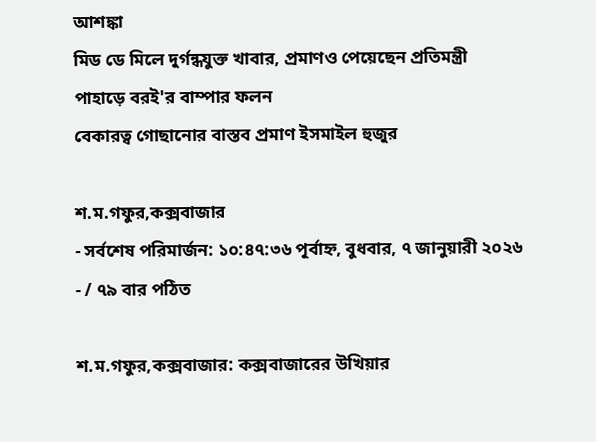আশঙ্কা
মিড ডে মিলে দুর্গন্ধযুক্ত খাবার, প্রমাণও পেয়েছেন প্রতিমন্ত্রী
পাহাড়ে বরই'র বাম্পার ফলন
বেকারত্ব গোছানোর বাস্তব প্রমাণ ইসমাইল হুজুর

শ.ম.গফুর,কক্সবাজার
- সর্বশেষ পরিমার্জন: ১০:৪৭:৩৬ পূর্বাহ্ন, বুধবার, ৭ জানুয়ারী ২০২৬
- / ৭৯ বার পঠিত

শ.ম.গফুর,কক্সবাজার: কক্সবাজারের উখিয়ার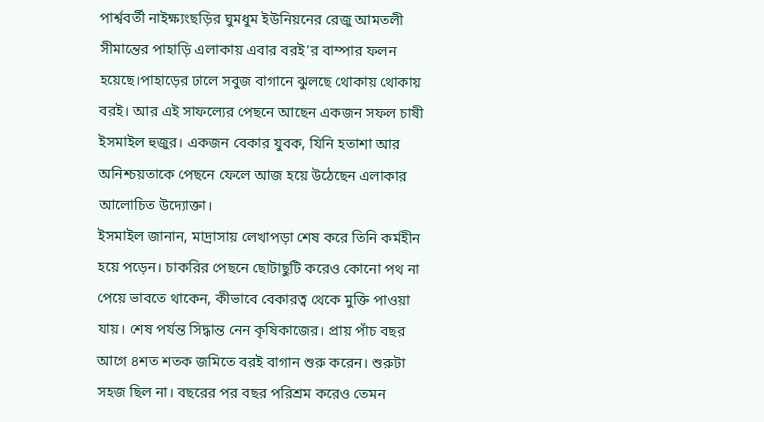পার্শ্ববর্তী নাইক্ষ্যংছড়ির ঘুমধুম ইউনিয়নের রেজু আমতলী সীমান্তের পাহাড়ি এলাকায় এবার বরই’র বাম্পার ফলন হয়েছে।পাহাড়ের ঢালে সবুজ বাগানে ঝুলছে থোকায় থোকায় বরই। আর এই সাফল্যের পেছনে আছেন একজন সফল চাষী ইসমাইল হুজুর। একজন বেকার যুবক, যিনি হতাশা আর অনিশ্চয়তাকে পেছনে ফেলে আজ হয়ে উঠেছেন এলাকার আলোচিত উদ্যোক্তা।
ইসমাইল জানান, মাদ্রাসায় লেখাপড়া শেষ করে তিনি কর্মহীন হয়ে পড়েন। চাকরির পেছনে ছোটাছুটি করেও কোনো পথ না পেয়ে ভাবতে থাকেন, কীভাবে বেকারত্ব থেকে মুক্তি পাওয়া যায়। শেষ পর্যন্ত সিদ্ধান্ত নেন কৃষিকাজের। প্রায় পাঁচ বছর আগে ৪শত শতক জমিতে বরই বাগান শুরু করেন। শুরুটা সহজ ছিল না। বছরের পর বছর পরিশ্রম করেও তেমন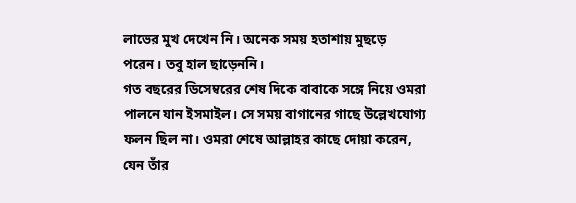লাভের মুখ দেখেন নি। অনেক সময় হতাশায় মুছড়ে পরেন। তবু হাল ছাড়েননি।
গত বছরের ডিসেম্বরের শেষ দিকে বাবাকে সঙ্গে নিয়ে ওমরা পালনে যান ইসমাইল। সে সময় বাগানের গাছে উল্লেখযোগ্য ফলন ছিল না। ওমরা শেষে আল্লাহর কাছে দোয়া করেন, যেন তাঁর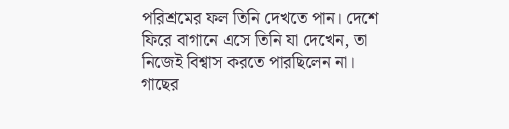পরিশ্রমের ফল তিনি দেখতে পান। দেশে ফিরে বাগানে এসে তিনি যা দেখেন, তা নিজেই বিশ্বাস করতে পারছিলেন না। গাছের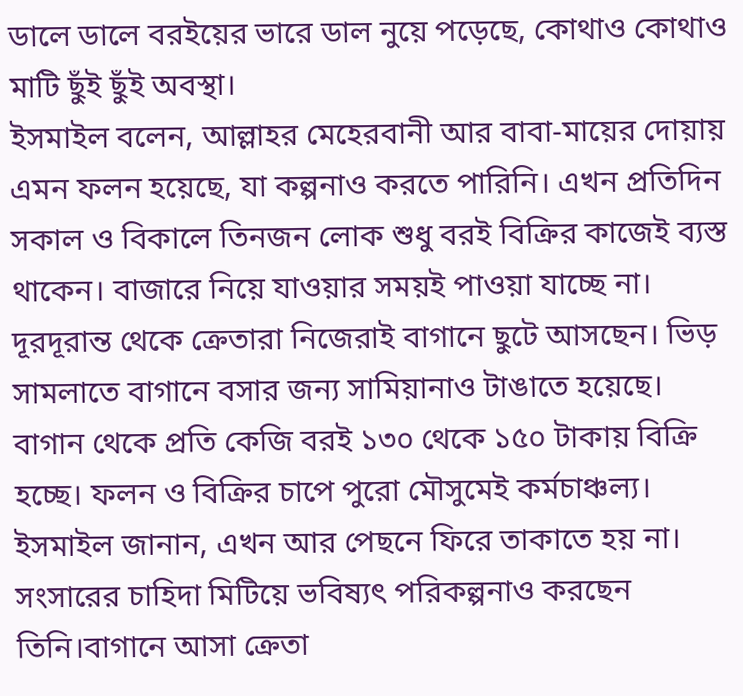ডালে ডালে বরইয়ের ভারে ডাল নুয়ে পড়েছে, কোথাও কোথাও মাটি ছুঁই ছুঁই অবস্থা।
ইসমাইল বলেন, আল্লাহর মেহেরবানী আর বাবা-মায়ের দোয়ায় এমন ফলন হয়েছে, যা কল্পনাও করতে পারিনি। এখন প্রতিদিন সকাল ও বিকালে তিনজন লোক শুধু বরই বিক্রির কাজেই ব্যস্ত থাকেন। বাজারে নিয়ে যাওয়ার সময়ই পাওয়া যাচ্ছে না। দূরদূরান্ত থেকে ক্রেতারা নিজেরাই বাগানে ছুটে আসছেন। ভিড় সামলাতে বাগানে বসার জন্য সামিয়ানাও টাঙাতে হয়েছে।
বাগান থেকে প্রতি কেজি বরই ১৩০ থেকে ১৫০ টাকায় বিক্রি হচ্ছে। ফলন ও বিক্রির চাপে পুরো মৌসুমেই কর্মচাঞ্চল্য। ইসমাইল জানান, এখন আর পেছনে ফিরে তাকাতে হয় না। সংসারের চাহিদা মিটিয়ে ভবিষ্যৎ পরিকল্পনাও করছেন তিনি।বাগানে আসা ক্রেতা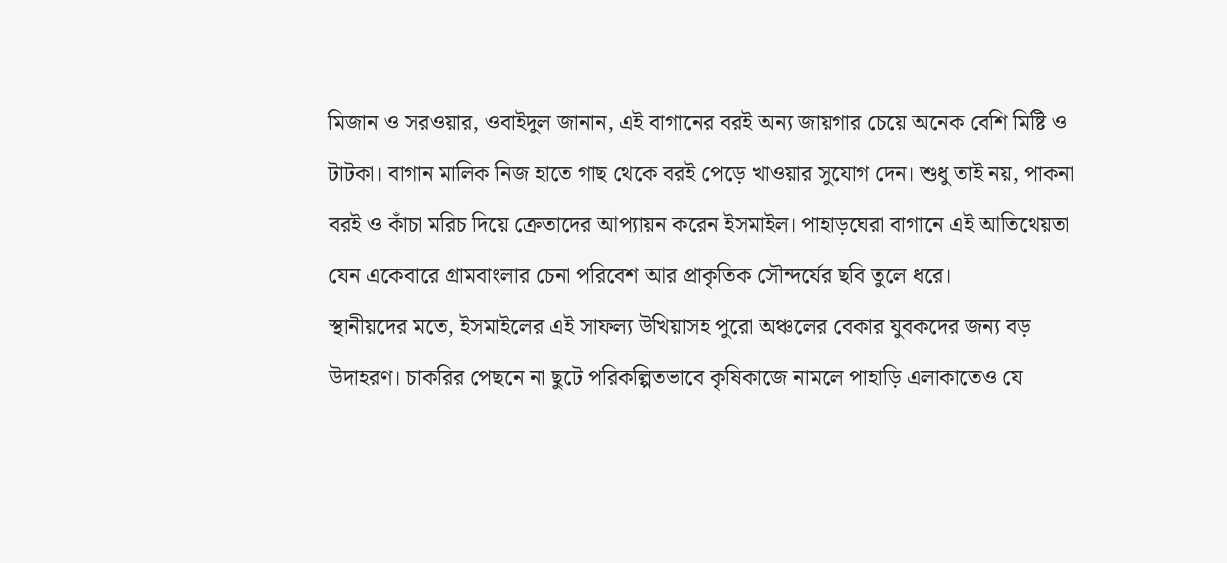মিজান ও সরওয়ার, ওবাইদুল জানান, এই বাগানের বরই অন্য জায়গার চেয়ে অনেক বেশি মিষ্টি ও টাটকা। বাগান মালিক নিজ হাতে গাছ থেকে বরই পেড়ে খাওয়ার সুযোগ দেন। শুধু তাই নয়, পাকনা বরই ও কাঁচা মরিচ দিয়ে ক্রেতাদের আপ্যায়ন করেন ইসমাইল। পাহাড়ঘেরা বাগানে এই আতিথেয়তা যেন একেবারে গ্রামবাংলার চেনা পরিবেশ আর প্রাকৃতিক সৌন্দর্যের ছবি তুলে ধরে।
স্থানীয়দের মতে, ইসমাইলের এই সাফল্য উখিয়াসহ পুরো অঞ্চলের বেকার যুবকদের জন্য বড় উদাহরণ। চাকরির পেছনে না ছুটে পরিকল্পিতভাবে কৃষিকাজে নামলে পাহাড়ি এলাকাতেও যে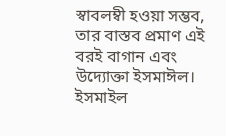স্বাবলম্বী হওয়া সম্ভব, তার বাস্তব প্রমাণ এই বরই বাগান এবং উদ্যোক্তা ইসমাঈল।
ইসমাইল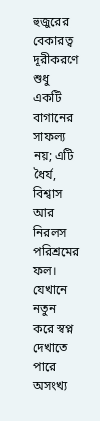হুজুরের বেকারত্ব দূরীকরণে শুধু একটি বাগানের সাফল্য নয়; এটি ধৈর্য, বিশ্বাস আর নিরলস পরিশ্রমের ফল। যেখানে নতুন করে স্বপ্ন দেখাতে পারে অসংখ্য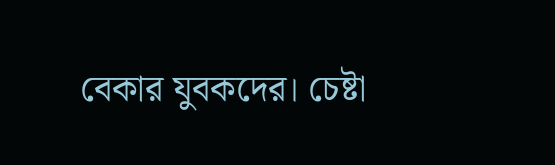বেকার যুবকদের। চেষ্টা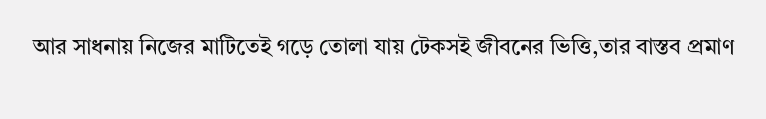আর সাধনায় নিজের মাটিতেই গড়ে তোলা যায় টেকসই জীবনের ভিত্তি,তার বাস্তব প্রমাণ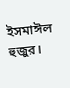ইসমাঈল হুজুর।